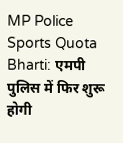MP Police Sports Quota Bharti: एमपी पुलिस में फिर शुरू होगी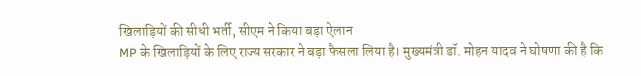खिलाड़ियों की सीधी भर्ती, सीएम ने किया बड़ा ऐलान
MP के खिलाड़ियों के लिए राज्य सरकार ने बड़ा फैसला लिया है। मुख्यमंत्री डॉ. मोहन यादव ने घोषणा की है कि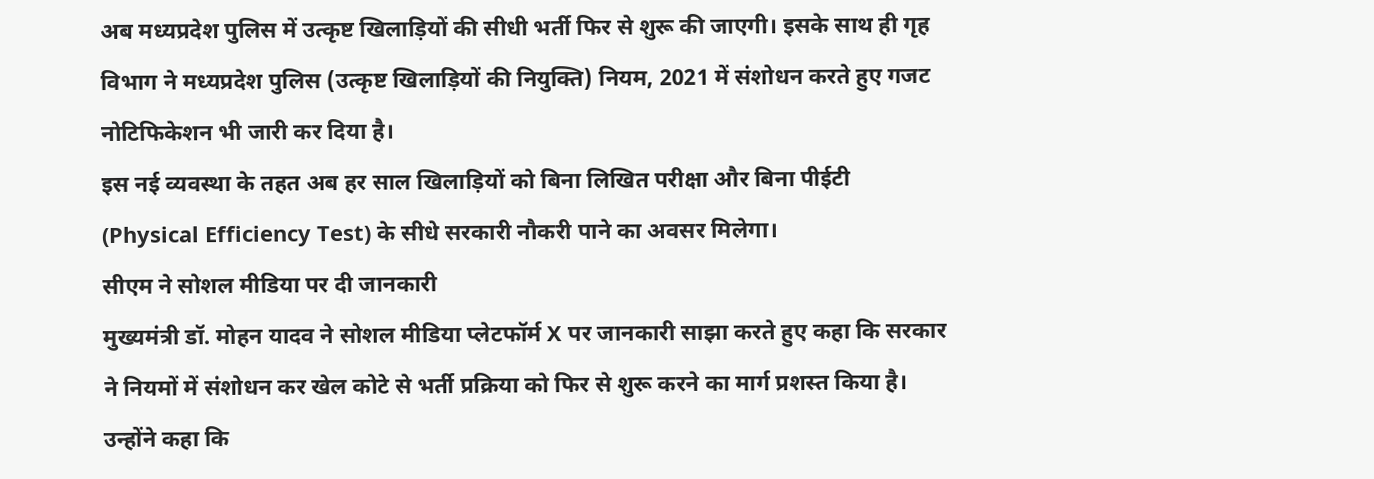अब मध्यप्रदेश पुलिस में उत्कृष्ट खिलाड़ियों की सीधी भर्ती फिर से शुरू की जाएगी। इसके साथ ही गृह विभाग ने मध्यप्रदेश पुलिस (उत्कृष्ट खिलाड़ियों की नियुक्ति) नियम, 2021 में संशोधन करते हुए गजट नोटिफिकेशन भी जारी कर दिया है।
इस नई व्यवस्था के तहत अब हर साल खिलाड़ियों को बिना लिखित परीक्षा और बिना पीईटी (Physical Efficiency Test) के सीधे सरकारी नौकरी पाने का अवसर मिलेगा।
सीएम ने सोशल मीडिया पर दी जानकारी
मुख्यमंत्री डॉ. मोहन यादव ने सोशल मीडिया प्लेटफॉर्म X पर जानकारी साझा करते हुए कहा कि सरकार ने नियमों में संशोधन कर खेल कोटे से भर्ती प्रक्रिया को फिर से शुरू करने का मार्ग प्रशस्त किया है। उन्होंने कहा कि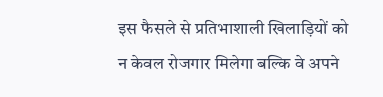इस फैसले से प्रतिभाशाली खिलाड़ियों को न केवल रोजगार मिलेगा बल्कि वे अपने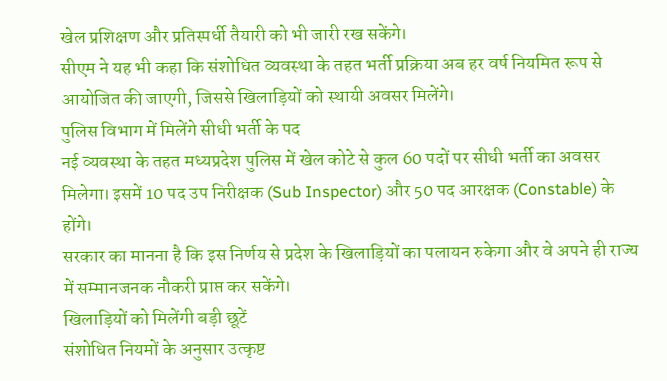खेल प्रशिक्षण और प्रतिस्पर्धी तैयारी को भी जारी रख सकेंगे।
सीएम ने यह भी कहा कि संशोधित व्यवस्था के तहत भर्ती प्रक्रिया अब हर वर्ष नियमित रूप से आयोजित की जाएगी, जिससे खिलाड़ियों को स्थायी अवसर मिलेंगे।
पुलिस विभाग में मिलेंगे सीधी भर्ती के पद
नई व्यवस्था के तहत मध्यप्रदेश पुलिस में खेल कोटे से कुल 60 पदों पर सीधी भर्ती का अवसर मिलेगा। इसमें 10 पद उप निरीक्षक (Sub Inspector) और 50 पद आरक्षक (Constable) के होंगे।
सरकार का मानना है कि इस निर्णय से प्रदेश के खिलाड़ियों का पलायन रुकेगा और वे अपने ही राज्य में सम्मानजनक नौकरी प्राप्त कर सकेंगे।
खिलाड़ियों को मिलेंगी बड़ी छूटें
संशोधित नियमों के अनुसार उत्कृष्ट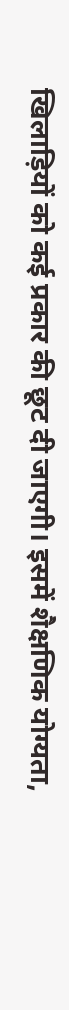खिलाड़ियों को कई प्रकार की छूट दी जाएगी। इसमें शैक्षणिक योग्यता,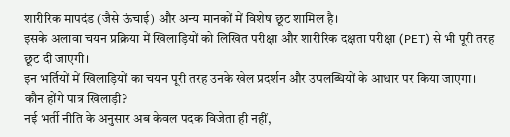शारीरिक मापदंड (जैसे ऊंचाई) और अन्य मानकों में विशेष छूट शामिल है।
इसके अलावा चयन प्रक्रिया में खिलाड़ियों को लिखित परीक्षा और शारीरिक दक्षता परीक्षा (PET) से भी पूरी तरह छूट दी जाएगी।
इन भर्तियों में खिलाड़ियों का चयन पूरी तरह उनके खेल प्रदर्शन और उपलब्धियों के आधार पर किया जाएगा।
कौन होंगे पात्र खिलाड़ी?
नई भर्ती नीति के अनुसार अब केवल पदक विजेता ही नहीं,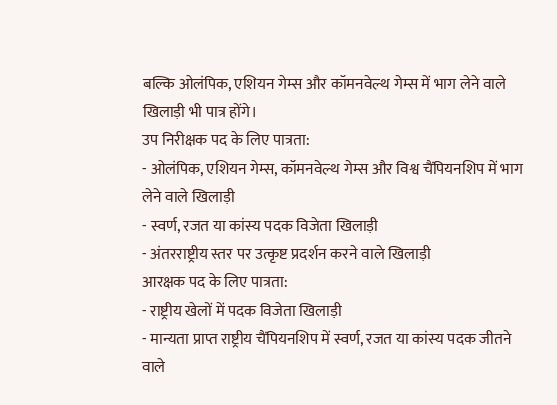बल्कि ओलंपिक, एशियन गेम्स और कॉमनवेल्थ गेम्स में भाग लेने वाले खिलाड़ी भी पात्र होंगे।
उप निरीक्षक पद के लिए पात्रता:
- ओलंपिक, एशियन गेम्स, कॉमनवेल्थ गेम्स और विश्व चैंपियनशिप में भाग लेने वाले खिलाड़ी
- स्वर्ण, रजत या कांस्य पदक विजेता खिलाड़ी
- अंतरराष्ट्रीय स्तर पर उत्कृष्ट प्रदर्शन करने वाले खिलाड़ी
आरक्षक पद के लिए पात्रता:
- राष्ट्रीय खेलों में पदक विजेता खिलाड़ी
- मान्यता प्राप्त राष्ट्रीय चैंपियनशिप में स्वर्ण, रजत या कांस्य पदक जीतने वाले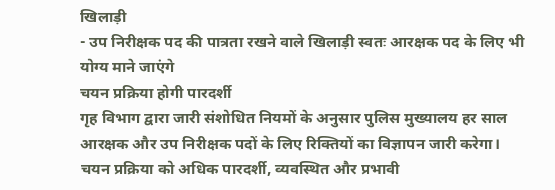खिलाड़ी
- उप निरीक्षक पद की पात्रता रखने वाले खिलाड़ी स्वतः आरक्षक पद के लिए भी योग्य माने जाएंगे
चयन प्रक्रिया होगी पारदर्शी
गृह विभाग द्वारा जारी संशोधित नियमों के अनुसार पुलिस मुख्यालय हर साल आरक्षक और उप निरीक्षक पदों के लिए रिक्तियों का विज्ञापन जारी करेगा।
चयन प्रक्रिया को अधिक पारदर्शी, व्यवस्थित और प्रभावी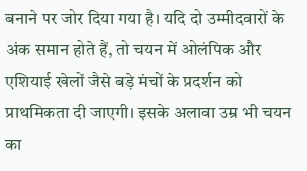बनाने पर जोर दिया गया है। यदि दो उम्मीदवारों के अंक समान होते हैं, तो चयन में ओलंपिक और एशियाई खेलों जैसे बड़े मंचों के प्रदर्शन को प्राथमिकता दी जाएगी। इसके अलावा उम्र भी चयन का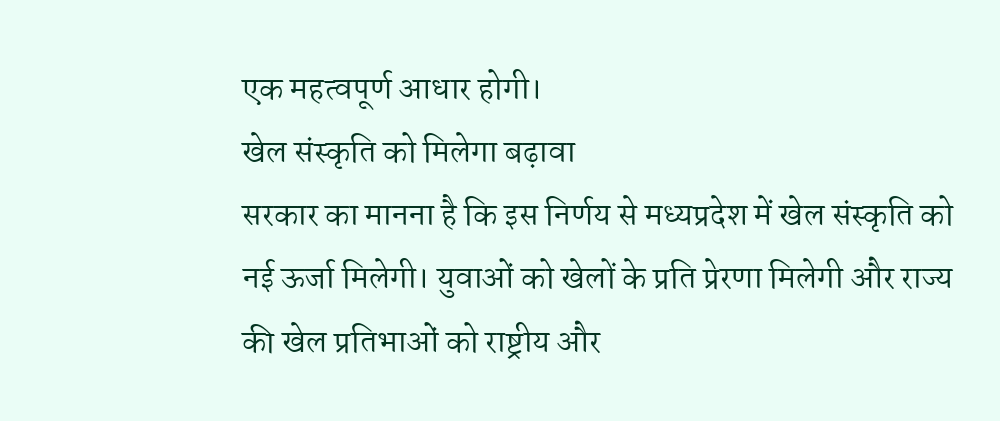एक महत्वपूर्ण आधार होगी।
खेल संस्कृति को मिलेगा बढ़ावा
सरकार का मानना है कि इस निर्णय से मध्यप्रदेश में खेल संस्कृति को नई ऊर्जा मिलेगी। युवाओं को खेलों के प्रति प्रेरणा मिलेगी और राज्य की खेल प्रतिभाओं को राष्ट्रीय और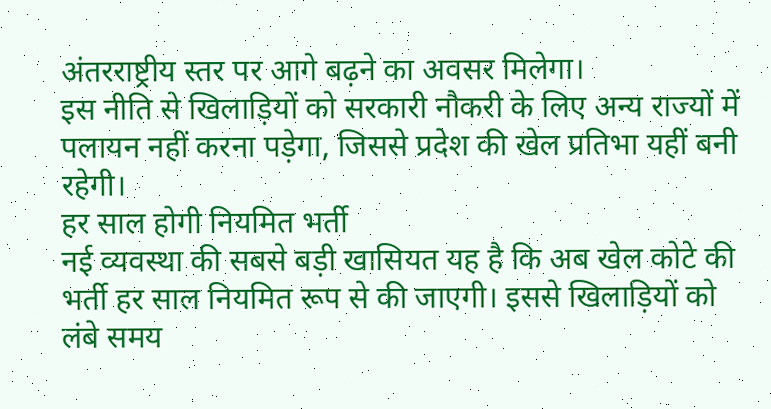अंतरराष्ट्रीय स्तर पर आगे बढ़ने का अवसर मिलेगा।
इस नीति से खिलाड़ियों को सरकारी नौकरी के लिए अन्य राज्यों में पलायन नहीं करना पड़ेगा, जिससे प्रदेश की खेल प्रतिभा यहीं बनी रहेगी।
हर साल होगी नियमित भर्ती
नई व्यवस्था की सबसे बड़ी खासियत यह है कि अब खेल कोटे की भर्ती हर साल नियमित रूप से की जाएगी। इससे खिलाड़ियों को लंबे समय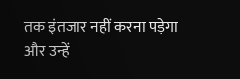तक इंतजार नहीं करना पड़ेगा और उन्हें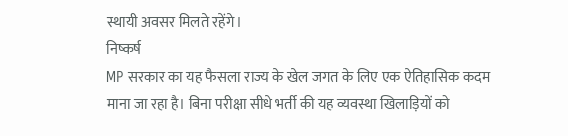स्थायी अवसर मिलते रहेंगे।
निष्कर्ष
MP सरकार का यह फैसला राज्य के खेल जगत के लिए एक ऐतिहासिक कदम माना जा रहा है। बिना परीक्षा सीधे भर्ती की यह व्यवस्था खिलाड़ियों को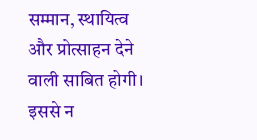सम्मान, स्थायित्व और प्रोत्साहन देने वाली साबित होगी। इससे न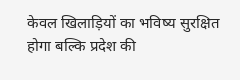केवल खिलाड़ियों का भविष्य सुरक्षित होगा बल्कि प्रदेश की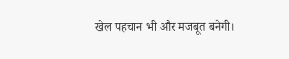खेल पहचान भी और मजबूत बनेगी।